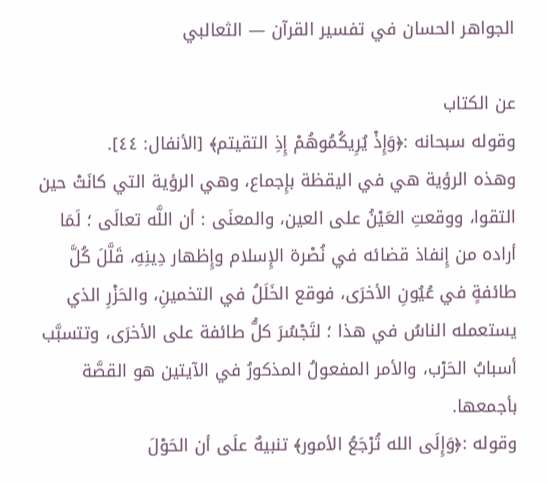الجواهر الحسان في تفسير القرآن — الثعالبي

عن الكتاب
وقوله سبحانه :﴿وَإِذْ يُرِيكُمُوهُمْ إِذِ التقيتم﴾ [الأنفال: ٤٤].
وهذه الرؤية هي في اليقظة بإِجماع، وهي الرؤية التي كانَتْ حين التقوا، ووقعتِ العَيْنُ على العين، والمعنَى : أن اللَّه تعالَى ؛ لَمَا أراده من إِنفاذ قضائه في نُصْرة الإِسلام وإِظهار دِينِهِ، قَلَّلَ كُلَّ طائفةٍ في عُيُونِ الأخرَى، فوقع الخَلَلُ في التخمينِ، والحَزْرِ الذي يستعمله الناسُ في هذا ؛ لتَجْسُرَ كلُّ طائفة على الأخرَى، وتتسبَّب أسبابُ الحَرْب، والأمر المفعولُ المذكورُ في الآيتين هو القصَّة بأجمعها.
وقوله :﴿وَإِلَى الله تُرْجَعُ الأمور﴾ تنبيهٌ علَى أن الحَوْلَ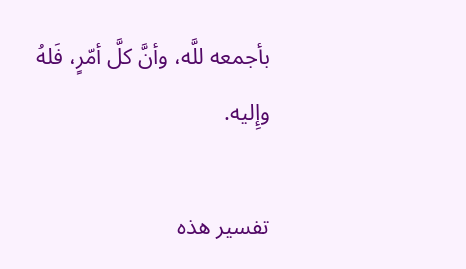بأجمعه للَّه، وأنَّ كلَّ أمّرٍ، فَلهُ وإِليه.

تفسير هذه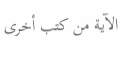الآية من كتب أخرى